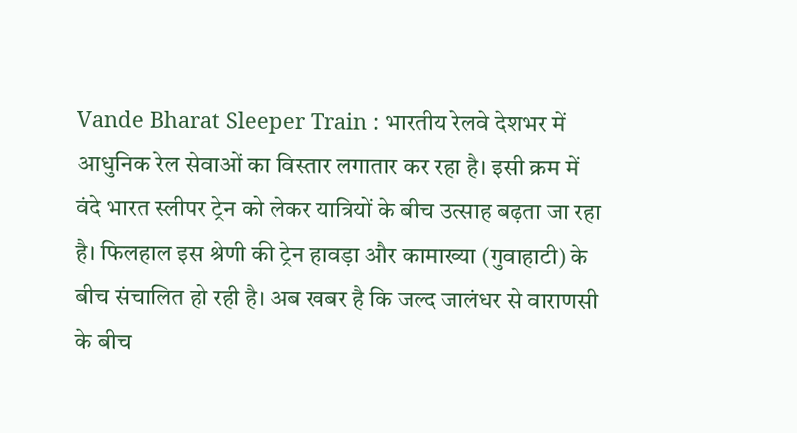Vande Bharat Sleeper Train : भारतीय रेलवे देशभर में आधुनिक रेल सेवाओं का विस्तार लगातार कर रहा है। इसी क्रम में वंदे भारत स्लीपर ट्रेन को लेकर यात्रियों के बीच उत्साह बढ़ता जा रहा है। फिलहाल इस श्रेणी की ट्रेन हावड़ा और कामाख्या (गुवाहाटी) के बीच संचालित हो रही है। अब खबर है कि जल्द जालंधर से वाराणसी के बीच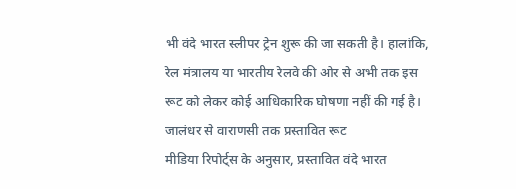भी वंदे भारत स्लीपर ट्रेन शुरू की जा सकती है। हालांकि, रेल मंत्रालय या भारतीय रेलवे की ओर से अभी तक इस रूट को लेकर कोई आधिकारिक घोषणा नहीं की गई है।
जालंधर से वाराणसी तक प्रस्तावित रूट
मीडिया रिपोर्ट्स के अनुसार, प्रस्तावित वंदे भारत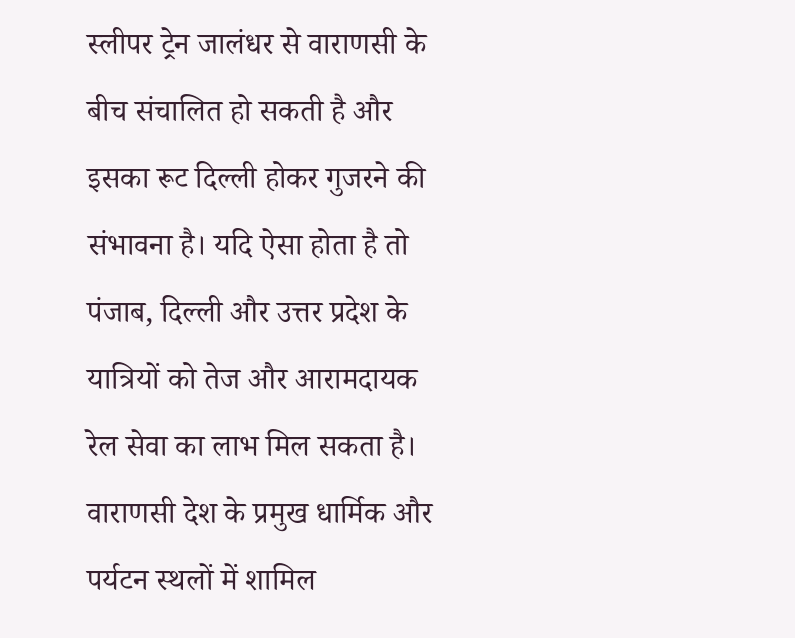स्लीपर ट्रेन जालंधर से वाराणसी के बीच संचालित हो सकती है और इसका रूट दिल्ली होकर गुजरने की संभावना है। यदि ऐसा होता है तो पंजाब, दिल्ली और उत्तर प्रदेश के यात्रियों को तेज और आरामदायक रेल सेवा का लाभ मिल सकता है।
वाराणसी देश के प्रमुख धार्मिक और पर्यटन स्थलों में शामिल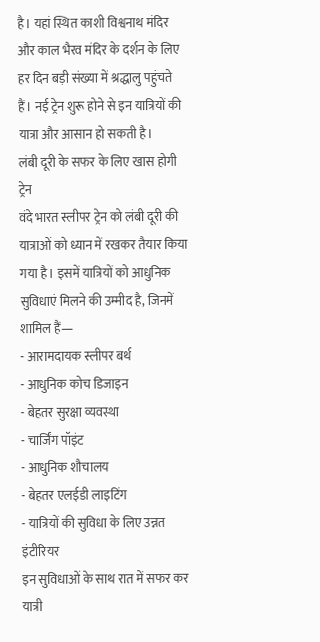है। यहां स्थित काशी विश्वनाथ मंदिर और काल भैरव मंदिर के दर्शन के लिए हर दिन बड़ी संख्या में श्रद्धालु पहुंचते हैं। नई ट्रेन शुरू होने से इन यात्रियों की यात्रा और आसान हो सकती है।
लंबी दूरी के सफर के लिए खास होगी ट्रेन
वंदे भारत स्लीपर ट्रेन को लंबी दूरी की यात्राओं को ध्यान में रखकर तैयार किया गया है। इसमें यात्रियों को आधुनिक सुविधाएं मिलने की उम्मीद है, जिनमें शामिल हैं—
- आरामदायक स्लीपर बर्थ
- आधुनिक कोच डिजाइन
- बेहतर सुरक्षा व्यवस्था
- चार्जिंग पॉइंट
- आधुनिक शौचालय
- बेहतर एलईडी लाइटिंग
- यात्रियों की सुविधा के लिए उन्नत इंटीरियर
इन सुविधाओं के साथ रात में सफर कर यात्री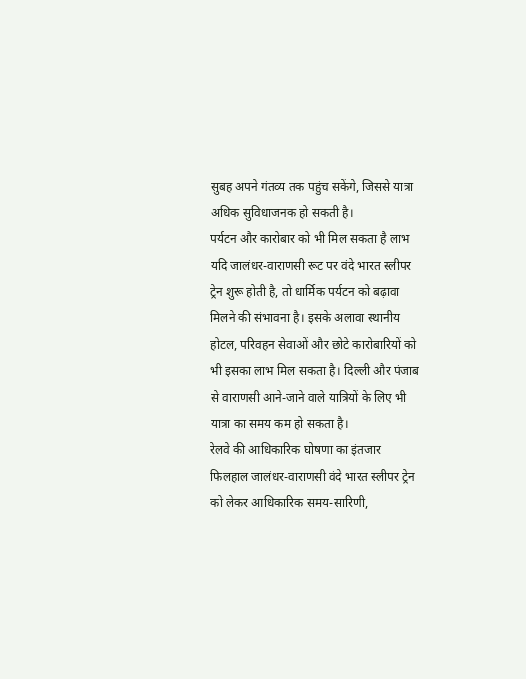सुबह अपने गंतव्य तक पहुंच सकेंगे, जिससे यात्रा अधिक सुविधाजनक हो सकती है।
पर्यटन और कारोबार को भी मिल सकता है लाभ
यदि जालंधर-वाराणसी रूट पर वंदे भारत स्लीपर ट्रेन शुरू होती है, तो धार्मिक पर्यटन को बढ़ावा मिलने की संभावना है। इसके अलावा स्थानीय होटल, परिवहन सेवाओं और छोटे कारोबारियों को भी इसका लाभ मिल सकता है। दिल्ली और पंजाब से वाराणसी आने-जाने वाले यात्रियों के लिए भी यात्रा का समय कम हो सकता है।
रेलवे की आधिकारिक घोषणा का इंतजार
फिलहाल जालंधर-वाराणसी वंदे भारत स्लीपर ट्रेन को लेकर आधिकारिक समय-सारिणी,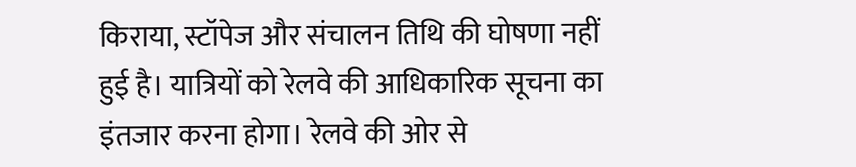किराया, स्टॉपेज और संचालन तिथि की घोषणा नहीं हुई है। यात्रियों को रेलवे की आधिकारिक सूचना का इंतजार करना होगा। रेलवे की ओर से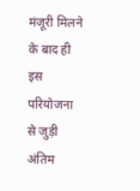मंजूरी मिलने के बाद ही इस परियोजना से जुड़ी अंतिम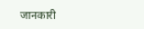जानकारी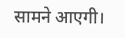सामने आएगी।